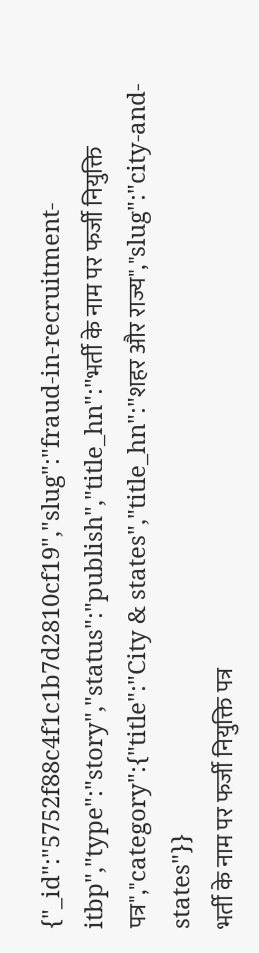{"_id":"5752f88c4f1c1b7d2810cf19","slug":"fraud-in-recruitment-itbp","type":"story","status":"publish","title_hn":"भर्ती के नाम पर फर्जी नियुक्ति पत्र","category":{"title":"City & states","title_hn":"शहर और राज्य","slug":"city-and-states"}}
भर्ती के नाम पर फर्जी नियुक्ति पत्र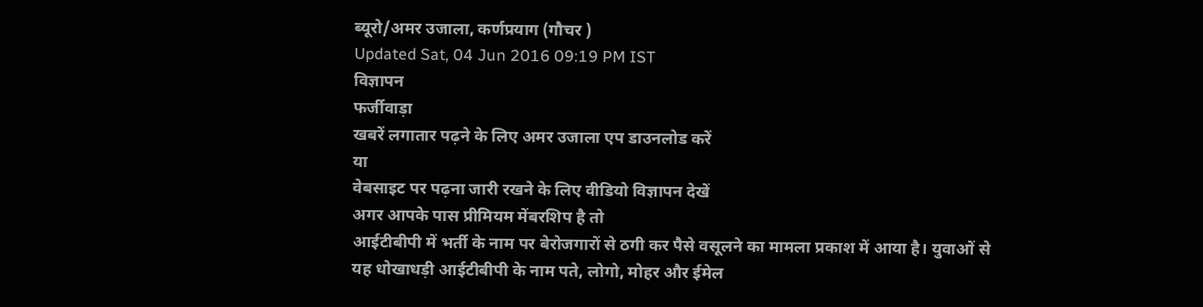ब्यूरो/अमर उजाला, कर्णप्रयाग (गौचर )
Updated Sat, 04 Jun 2016 09:19 PM IST
विज्ञापन
फर्जीवाड़ा
खबरें लगातार पढ़ने के लिए अमर उजाला एप डाउनलोड करें
या
वेबसाइट पर पढ़ना जारी रखने के लिए वीडियो विज्ञापन देखें
अगर आपके पास प्रीमियम मेंबरशिप है तो
आईटीबीपी में भर्ती के नाम पर बेरोजगारों से ठगी कर पैसे वसूलने का मामला प्रकाश में आया है। युवाओं से यह धोखाधड़ी आईटीबीपी के नाम पते, लोगो, मोहर और ईमेल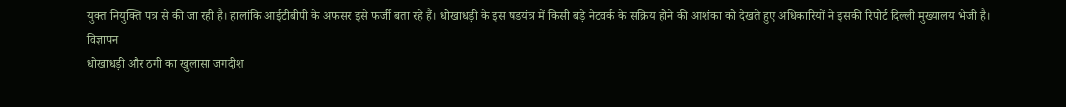युक्त नियुक्ति पत्र से की जा रही है। हालांकि आईटीबीपी के अफसर इसे फर्जी बता रहे हैं। धोखाधड़ी के इस षडयंत्र में किसी बड़े नेटवर्क के सक्रिय होने की आशंका को देखते हुए अधिकारियों ने इसकी रिपोर्ट दिल्ली मुख्यालय भेजी है।
विज्ञापन
धोखाधड़ी और ठगी का खुलासा जगदीश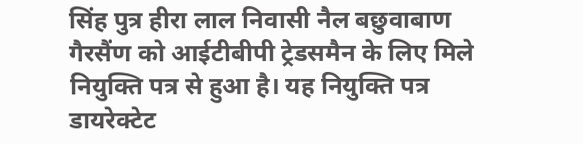सिंह पुत्र हीरा लाल निवासी नैल बछुवाबाण गैरसैंण को आईटीबीपी ट्रेडसमैन के लिए मिले नियुक्ति पत्र से हुआ है। यह नियुक्ति पत्र डायरेक्टेट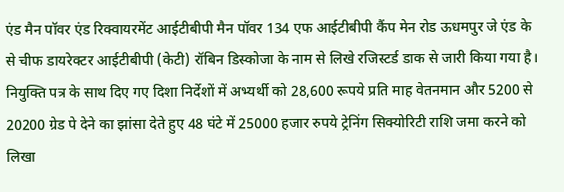एंड मैन पॉवर एंड रिक्वायरमेंट आईटीबीपी मैन पॉवर 134 एफ आईटीबीपी कैंप मेन रोड ऊधमपुर जे एंड के से चीफ डायरेक्टर आईटीबीपी (केटी) रॉबिन डिस्कोजा के नाम से लिखे रजिस्टर्ड डाक से जारी किया गया है। नियुक्ति पत्र के साथ दिए गए दिशा निर्देशों में अभ्यर्थी को 28,600 रूपये प्रति माह वेतनमान और 5200 से 20200 ग्रेड पे देने का झांसा देते हुए 48 घंटे में 25000 हजार रुपये ट्रेनिंग सिक्योरिटी राशि जमा करने को लिखा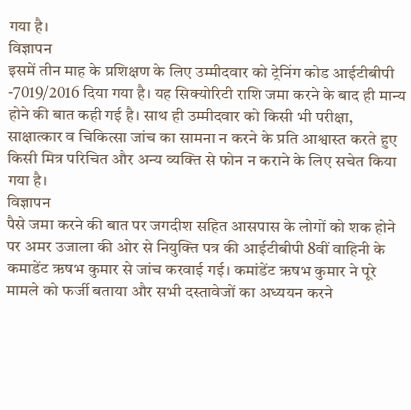गया है।
विज्ञापन
इसमें तीन माह के प्रशिक्षण के लिए उम्मीदवार को ट्रेनिंग कोड आईटीबीपी -7019/2016 दिया गया है। यह सिक्योरिटी राशि जमा करने के बाद ही मान्य होने की बात कही गई है। साथ ही उम्मीदवार को किसी भी परीक्षा, साक्षात्कार व चिकित्सा जांच का सामना न करने के प्रति आश्वास्त करते हुए किसी मित्र परिचित और अन्य व्यक्ति से फोन न कराने के लिए सचेत किया गया है।
विज्ञापन
पैसे जमा करने की बात पर जगदीश सहित आसपास के लोगों को शक होने पर अमर उजाला की ओर से नियुक्ति पत्र की आईटीबीपी 8वीं वाहिनी के कमाडेंट ऋषभ कुमार से जांच करवाई गई। कमांडेंट ऋषभ कुमार ने पूरे मामले को फर्जी बताया और सभी दस्तावेजों का अध्ययन करने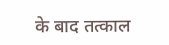के बाद तत्काल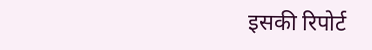इसकी रिपोर्ट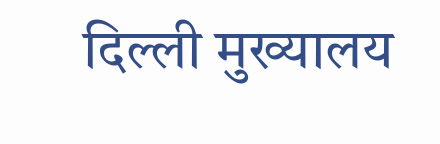दिल्ली मुख्यालय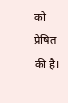को प्रेषित की है।